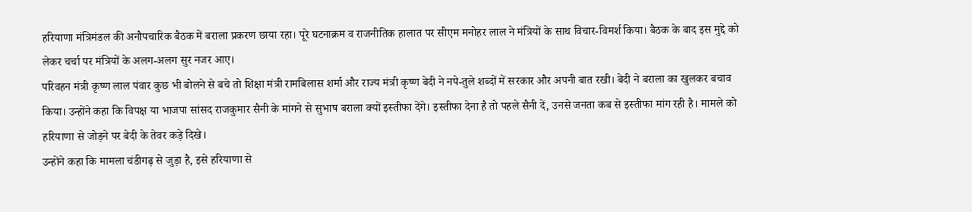हरियाणा मंत्रिमंडल की अनौपचारिक बैठक में बराला प्रकरण छाया रहा। पूरे घटनाक्रम व राजनीतिक हालात पर सीएम मनोहर लाल ने मंत्रियों के साथ विचार-विमर्श किया। बैठक के बाद इस मुद्दे को लेकर चर्चा पर मंत्रियों के अलग-अलग सुर नजर आए।
परिवहन मंत्री कृष्ण लाल पंवार कुछ भी बोलने से बचे तो शिक्षा मंत्री रामबिलास शर्मा और राज्य मंत्री कृष्ण बेदी ने नपे-तुले शब्दों में सरकार और अपनी बात रखी। बेदी ने बराला का खुलकर बचाव किया। उन्होंने कहा कि विपक्ष या भाजपा सांसद राजकुमार सैनी के मांगने से सुभाष बराला क्यों इस्तीफा देंगे। इस्तीफा देना है तो पहले सैनी दें, उनसे जनता कब से इस्तीफा मांग रही है। मामले को हरियाणा से जोड़ने पर बेदी के तेवर कड़े दिखे।
उन्होंने कहा कि मामला चंडीगढ़ से जुड़ा है, इसे हरियाणा से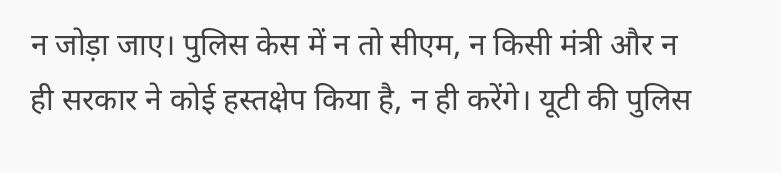न जोड़ा जाए। पुलिस केस में न तो सीएम, न किसी मंत्री और न ही सरकार ने कोई हस्तक्षेप किया है, न ही करेंगे। यूटी की पुलिस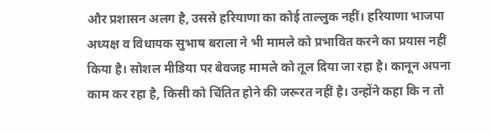और प्रशासन अलग है, उससे हरियाणा का कोई ताल्लुक नहीं। हरियाणा भाजपा अध्यक्ष व विधायक सुभाष बराला ने भी मामले को प्रभावित करने का प्रयास नहीं किया है। सोशल मीडिया पर बेवजह मामले को तूल दिया जा रहा है। कानून अपना काम कर रहा है, किसी को चिंतित होने की जरूरत नहीं है। उन्होंने कहा कि न तो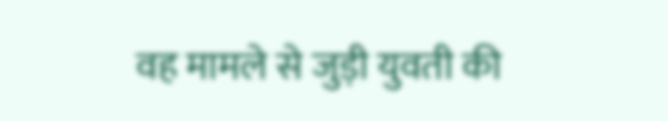वह मामले से जुड़ी युवती की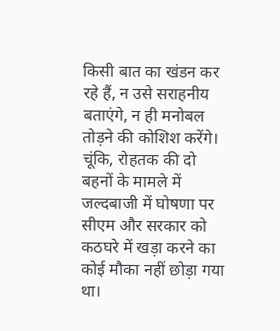किसी बात का खंडन कर रहे हैं, न उसे सराहनीय बताएंगे, न ही मनोबल तोड़ने की कोशिश करेंगे। चूंकि, रोहतक की दो बहनों के मामले में जल्दबाजी में घोषणा पर सीएम और सरकार को कठघरे में खड़ा करने का कोई मौका नहीं छोड़ा गया था।